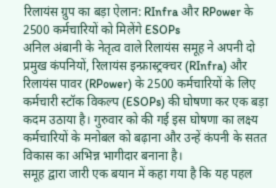रिलायंस ग्रुप का बड़ा ऐलान: RInfra और RPower के 2500 कर्मचारियों को मिलेंगे ESOPs
अनिल अंबानी के नेतृत्व वाले रिलायंस समूह ने अपनी दो प्रमुख कंपनियों, रिलायंस इन्फ्रास्ट्रक्चर (RInfra) और रिलायंस पावर (RPower) के 2500 कर्मचारियों के लिए कर्मचारी स्टॉक विकल्प (ESOPs) की घोषणा कर एक बड़ा कदम उठाया है। गुरुवार को की गई इस घोषणा का लक्ष्य कर्मचारियों के मनोबल को बढ़ाना और उन्हें कंपनी के सतत विकास का अभिन्न भागीदार बनाना है।
समूह द्वारा जारी एक बयान में कहा गया है कि यह पहल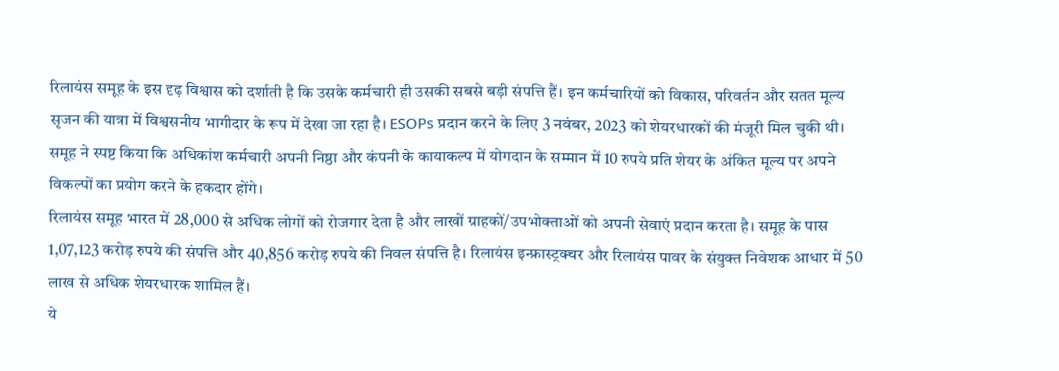रिलायंस समूह के इस दृढ़ विश्वास को दर्शाती है कि उसके कर्मचारी ही उसकी सबसे बड़ी संपत्ति हैं। इन कर्मचारियों को विकास, परिवर्तन और सतत मूल्य सृजन की यात्रा में विश्वसनीय भागीदार के रूप में देखा जा रहा है। ESOPs प्रदान करने के लिए 3 नवंबर, 2023 को शेयरधारकों की मंजूरी मिल चुकी थी। समूह ने स्पष्ट किया कि अधिकांश कर्मचारी अपनी निष्ठा और कंपनी के कायाकल्प में योगदान के सम्मान में 10 रुपये प्रति शेयर के अंकित मूल्य पर अपने विकल्पों का प्रयोग करने के हकदार होंगे।
रिलायंस समूह भारत में 28,000 से अधिक लोगों को रोजगार देता है और लाखों ग्राहकों/उपभोक्ताओं को अपनी सेवाएं प्रदान करता है। समूह के पास 1,07,123 करोड़ रुपये की संपत्ति और 40,856 करोड़ रुपये की निवल संपत्ति है। रिलायंस इन्फ्रास्ट्रक्चर और रिलायंस पावर के संयुक्त निवेशक आधार में 50 लाख से अधिक शेयरधारक शामिल हैं।
ये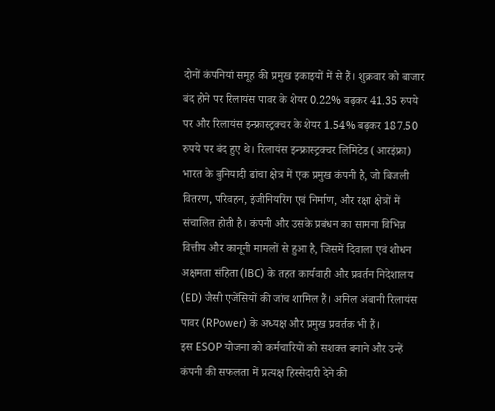दोनों कंपनियां समूह की प्रमुख इकाइयों में से हैं। शुक्रवार को बाजार बंद होने पर रिलायंस पावर के शेयर 0.22% बढ़कर 41.35 रुपये पर और रिलायंस इन्फ्रास्ट्रक्चर के शेयर 1.54% बढ़कर 187.50 रुपये पर बंद हुए थे। रिलायंस इन्फ्रास्ट्रक्चर लिमिटेड (आरइंफ्रा) भारत के बुनियादी ढांचा क्षेत्र में एक प्रमुख कंपनी है, जो बिजली वितरण, परिवहन, इंजीनियरिंग एवं निर्माण, और रक्षा क्षेत्रों में संचालित होती है। कंपनी और उसके प्रबंधन का सामना विभिन्न वित्तीय और कानूनी मामलों से हुआ है, जिसमें दिवाला एवं शोधन अक्षमता संहिता (IBC) के तहत कार्यवाही और प्रवर्तन निदेशालय (ED) जैसी एजेंसियों की जांच शामिल हैं। अनिल अंबानी रिलायंस पावर (RPower) के अध्यक्ष और प्रमुख प्रवर्तक भी हैं।
इस ESOP योजना को कर्मचारियों को सशक्त बनाने और उन्हें कंपनी की सफलता में प्रत्यक्ष हिस्सेदारी देने की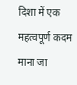दिशा में एक महत्वपूर्ण कदम माना जा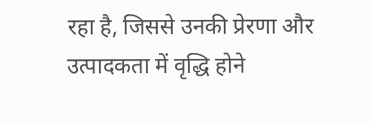रहा है, जिससे उनकी प्रेरणा और उत्पादकता में वृद्धि होने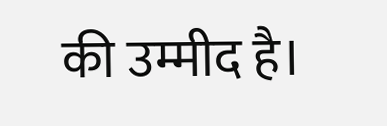की उम्मीद है।